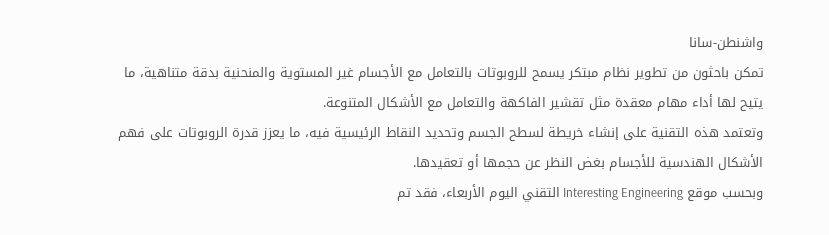واشنطن-سانا
تمكن باحثون من تطوير نظام مبتكر يسمح للروبوتات بالتعامل مع الأجسام غير المستوية والمنحنية بدقة متناهية، ما يتيح لها أداء مهام معقدة مثل تقشير الفاكهة والتعامل مع الأشكال المتنوعة.
وتعتمد هذه التقنية على إنشاء خريطة لسطح الجسم وتحديد النقاط الرئيسية فيه، ما يعزز قدرة الروبوتات على فهم الأشكال الهندسية للأجسام بغض النظر عن حجمها أو تعقيدها.
وبحسب موقع Interesting Engineering التقني اليوم الأربعاء، فقد تم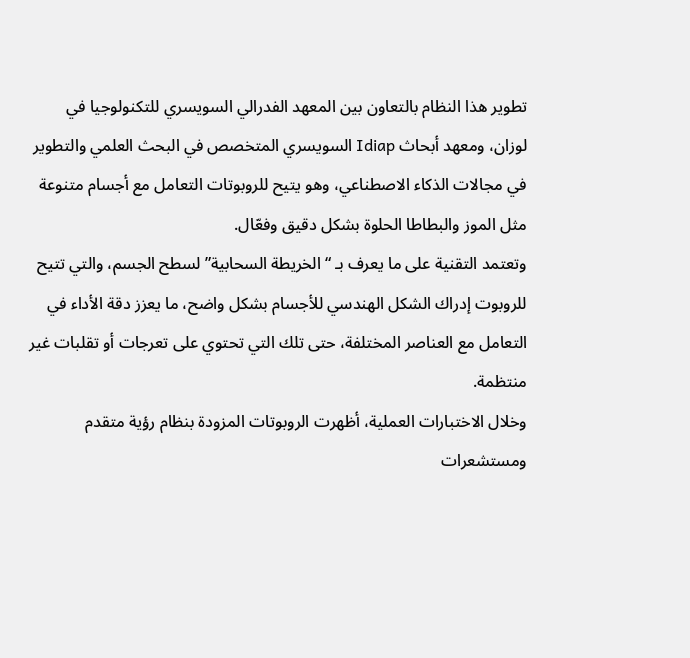تطوير هذا النظام بالتعاون بين المعهد الفدرالي السويسري للتكنولوجيا في لوزان، ومعهد أبحاث Idiap السويسري المتخصص في البحث العلمي والتطوير في مجالات الذكاء الاصطناعي، وهو يتيح للروبوتات التعامل مع أجسام متنوعة مثل الموز والبطاطا الحلوة بشكل دقيق وفعّال.
وتعتمد التقنية على ما يعرف بـ “الخريطة السحابية” لسطح الجسم، والتي تتيح للروبوت إدراك الشكل الهندسي للأجسام بشكل واضح، ما يعزز دقة الأداء في التعامل مع العناصر المختلفة، حتى تلك التي تحتوي على تعرجات أو تقلبات غير منتظمة.
وخلال الاختبارات العملية، أظهرت الروبوتات المزودة بنظام رؤية متقدم ومستشعرات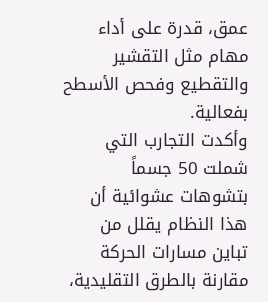عمق، قدرة على أداء مهام مثل التقشير والتقطيع وفحص الأسطح بفعالية.
وأكدت التجارب التي شملت 50 جسماً بتشوهات عشوائية أن هذا النظام يقلل من تباين مسارات الحركة مقارنة بالطرق التقليدية،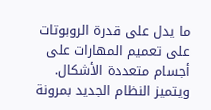ما يدل على قدرة الروبوتات على تعميم المهارات على أجسام متعددة الأشكال.
ويتميز النظام الجديد بمرونة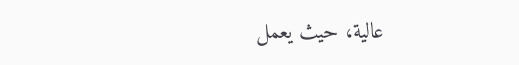عالية، حيث يعمل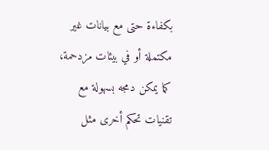بكفاءة حتى مع بيانات غير مكتملة أو في بيئات مزدحمة، كما يمكن دمجه بسهولة مع تقنيات تحكم أخرى مثل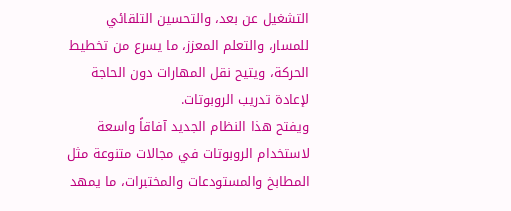التشغيل عن بعد، والتحسين التلقائي للمسار، والتعلم المعزز، ما يسرع من تخطيط الحركة، ويتيح نقل المهارات دون الحاجة لإعادة تدريب الروبوتات.
ويفتح هذا النظام الجديد آفاقاً واسعة لاستخدام الروبوتات في مجالات متنوعة مثل المطابخ والمستودعات والمختبرات، ما يمهد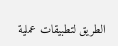الطريق لتطبيقات عملية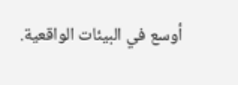أوسع في البيئات الواقعية.